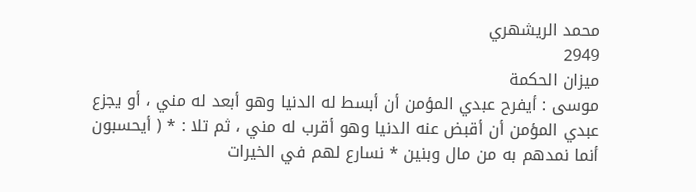محمد الريشهري
2949
ميزان الحكمة
موسى : أيفرح عبدي المؤمن أن أبسط له الدنيا وهو أبعد له مني ، أو يجزع عبدي المؤمن أن أقبض عنه الدنيا وهو أقرب له مني ، ثم تلا : * ( أيحسبون أنما نمدهم به من مال وبنين * نسارع لهم في الخيرات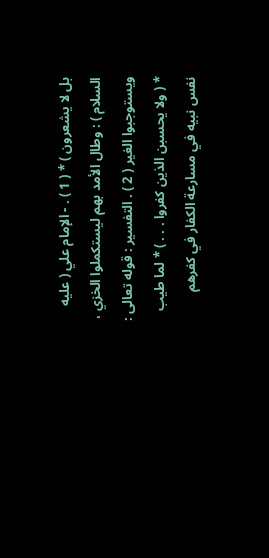بل لا يشعرون ) * ( 1 ) . - الإمام علي ( عليه السلام ) : وطال الأمد بهم ليستكملوا الخزي ، ويستوجبوا الغير ( 2 ) . التفسير : قوله تعالى : * ( ولا يحسبن الذين كفروا . . . ) * لما طيب نفس نبيه في مسارعة الكفار في كفرهم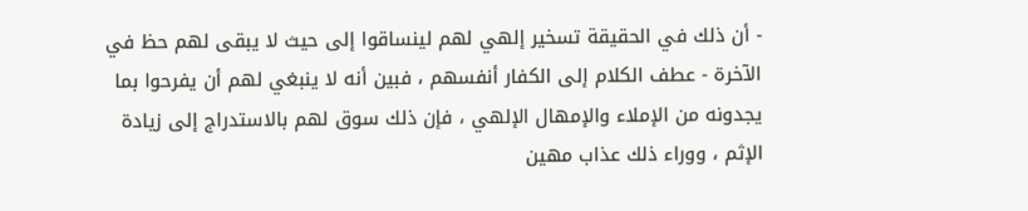- أن ذلك في الحقيقة تسخير إلهي لهم لينساقوا إلى حيث لا يبقى لهم حظ في الآخرة - عطف الكلام إلى الكفار أنفسهم ، فبين أنه لا ينبغي لهم أن يفرحوا بما يجدونه من الإملاء والإمهال الإلهي ، فإن ذلك سوق لهم بالاستدراج إلى زيادة الإثم ، ووراء ذلك عذاب مهين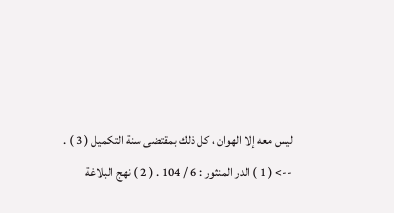ليس معه إلا الهوان ، كل ذلك بمقتضى سنة التكميل ( 3 ) .
--> ( 1 ) الدر المنثور : 6 / 104 . ( 2 ) نهج البلاغة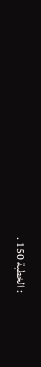: الخطبة 150 .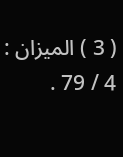( 3 ) الميزان : 4 / 79 .